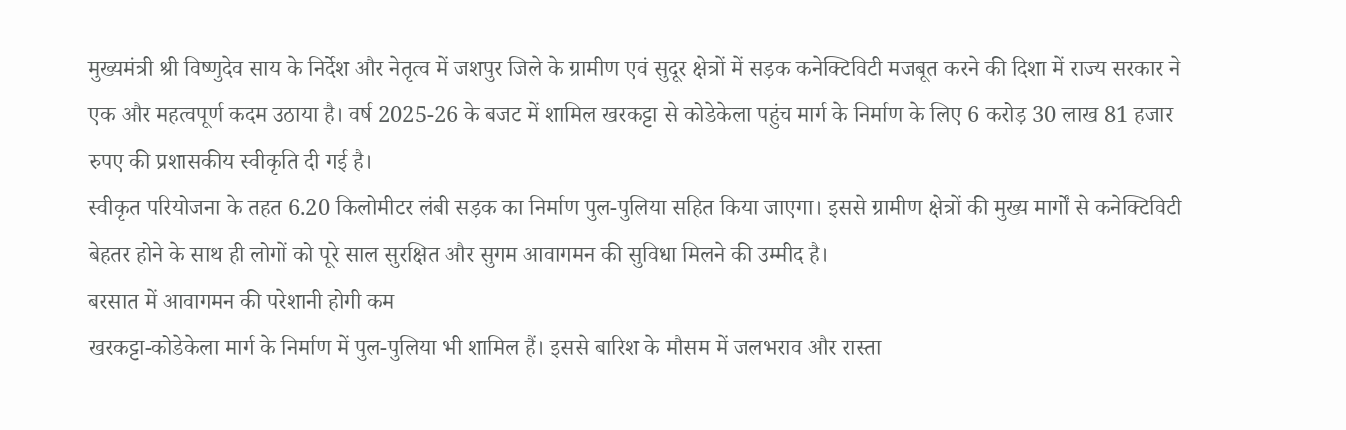मुख्यमंत्री श्री विष्णुदेव साय के निर्देश और नेतृत्व में जशपुर जिले के ग्रामीण एवं सुदूर क्षेत्रों में सड़क कनेक्टिविटी मजबूत करने की दिशा में राज्य सरकार ने एक और महत्वपूर्ण कदम उठाया है। वर्ष 2025-26 के बजट में शामिल खरकट्टा से कोडेकेला पहुंच मार्ग के निर्माण के लिए 6 करोड़ 30 लाख 81 हजार रुपए की प्रशासकीय स्वीकृति दी गई है।
स्वीकृत परियोजना के तहत 6.20 किलोमीटर लंबी सड़क का निर्माण पुल-पुलिया सहित किया जाएगा। इससे ग्रामीण क्षेत्रों की मुख्य मार्गों से कनेक्टिविटी बेहतर होने के साथ ही लोगों को पूरे साल सुरक्षित और सुगम आवागमन की सुविधा मिलने की उम्मीद है।
बरसात में आवागमन की परेशानी होगी कम
खरकट्टा-कोडेकेला मार्ग के निर्माण में पुल-पुलिया भी शामिल हैं। इससे बारिश के मौसम में जलभराव और रास्ता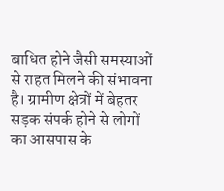बाधित होने जैसी समस्याओं से राहत मिलने की संभावना है। ग्रामीण क्षेत्रों में बेहतर सड़क संपर्क होने से लोगों का आसपास के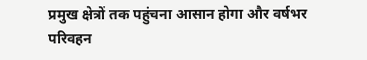प्रमुख क्षेत्रों तक पहुंचना आसान होगा और वर्षभर परिवहन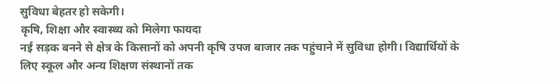सुविधा बेहतर हो सकेगी।
कृषि, शिक्षा और स्वास्थ्य को मिलेगा फायदा
नई सड़क बनने से क्षेत्र के किसानों को अपनी कृषि उपज बाजार तक पहुंचाने में सुविधा होगी। विद्यार्थियों के लिए स्कूल और अन्य शिक्षण संस्थानों तक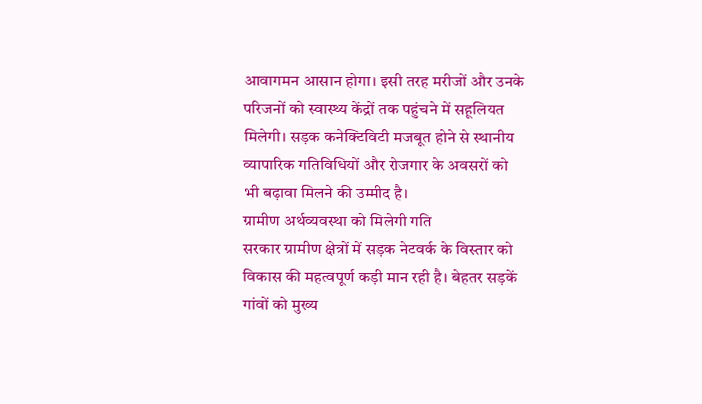आवागमन आसान होगा। इसी तरह मरीजों और उनके परिजनों को स्वास्थ्य केंद्रों तक पहुंचने में सहूलियत मिलेगी। सड़क कनेक्टिविटी मजबूत होने से स्थानीय व्यापारिक गतिविधियों और रोजगार के अवसरों को भी बढ़ावा मिलने की उम्मीद है।
ग्रामीण अर्थव्यवस्था को मिलेगी गति
सरकार ग्रामीण क्षेत्रों में सड़क नेटवर्क के विस्तार को विकास की महत्वपूर्ण कड़ी मान रही है। बेहतर सड़कें गांवों को मुख्य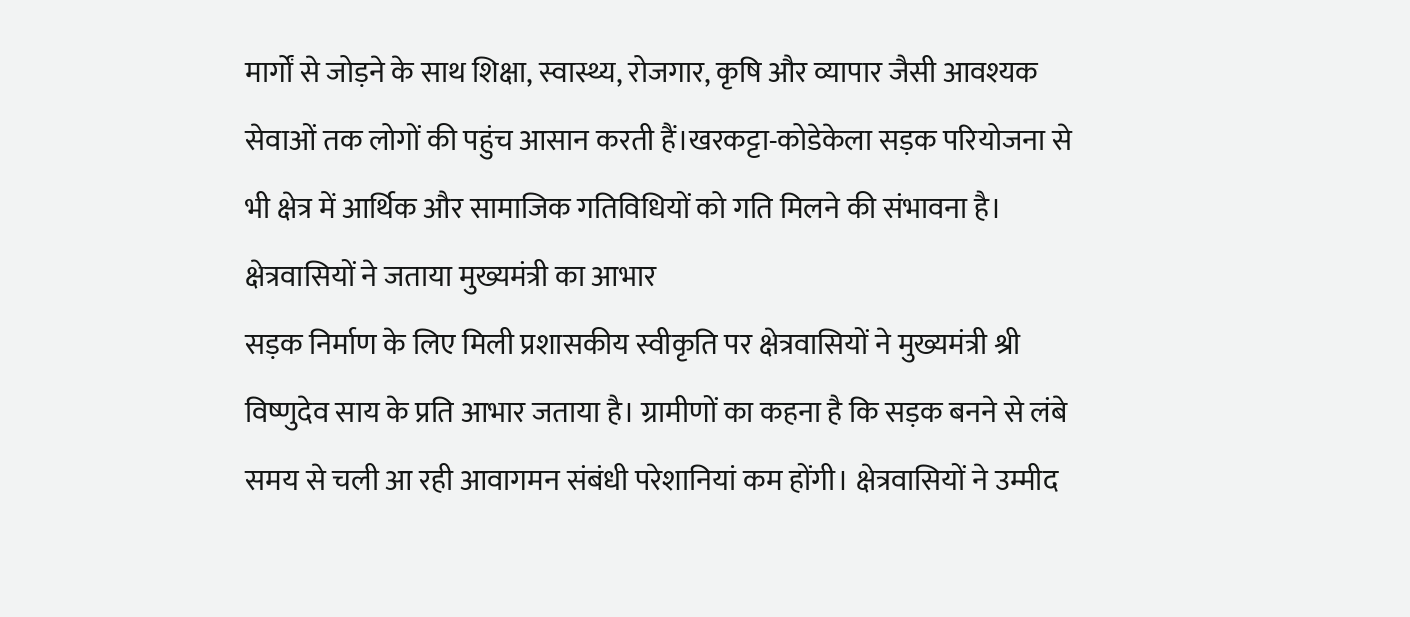मार्गों से जोड़ने के साथ शिक्षा, स्वास्थ्य, रोजगार, कृषि और व्यापार जैसी आवश्यक सेवाओं तक लोगों की पहुंच आसान करती हैं।खरकट्टा-कोडेकेला सड़क परियोजना से भी क्षेत्र में आर्थिक और सामाजिक गतिविधियों को गति मिलने की संभावना है।
क्षेत्रवासियों ने जताया मुख्यमंत्री का आभार
सड़क निर्माण के लिए मिली प्रशासकीय स्वीकृति पर क्षेत्रवासियों ने मुख्यमंत्री श्री विष्णुदेव साय के प्रति आभार जताया है। ग्रामीणों का कहना है कि सड़क बनने से लंबे समय से चली आ रही आवागमन संबंधी परेशानियां कम होंगी। क्षेत्रवासियों ने उम्मीद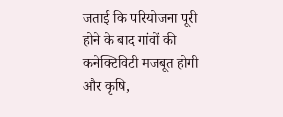जताई कि परियोजना पूरी होने के बाद गांवों की कनेक्टिविटी मजबूत होगी और कृषि,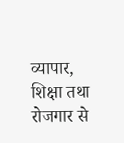व्यापार, शिक्षा तथा रोजगार से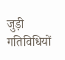जुड़ी गतिविधियों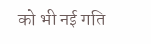को भी नई गति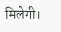मिलेगी।